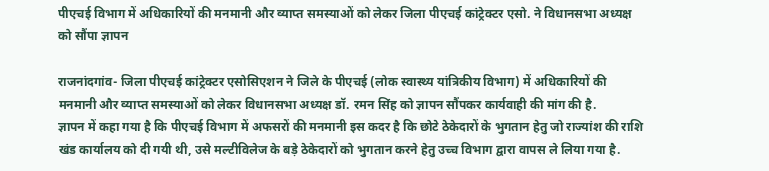पीएचई विभाग में अधिकारियों की मनमानी और व्याप्त समस्याओं को लेकर जिला पीएचई कांट्रेक्टर एसो. ने विधानसभा अध्यक्ष को सौंपा ज्ञापन

राजनांदगांव- जिला पीएचई कांट्रेक्टर एसोसिएशन ने जिले के पीएचई (लोक स्वास्थ्य यांत्रिकीय विभाग) में अधिकारियों की मनमानी और व्याप्त समस्याओं को लेकर विधानसभा अध्यक्ष डॉ. रमन सिंह को ज्ञापन सौंपकर कार्यवाही की मांग की है.
ज्ञापन में कहा गया है कि पीएचई विभाग में अफसरों की मनमानी इस कदर है कि छोटे ठेकेदारों के भुगतान हेतु जो राज्यांश की राशि खंड कार्यालय को दी गयी थी, उसे मल्टीविलेज के बड़े ठेकेदारों को भुगतान करने हेतु उच्च विभाग द्वारा वापस ले लिया गया है.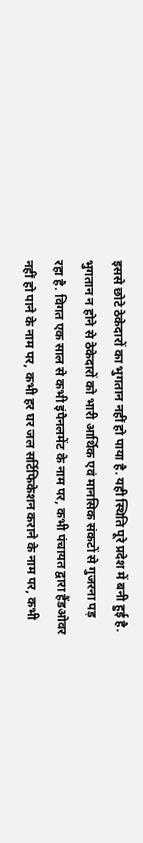इससे छोटे ठेकेदारों का भुगतान नहीं हो पाया है. यही स्थिति पूरे प्रदेश में बनी हुई है. भुगतान न होने से ठेकेदारों को भारी आर्थिक एवं मानसिक संकटों से गुजरना पड़ रहा है. विगत एक साल से कभी इंपैनलमेंट के नाम पर, कभी पंचायत द्वारा हैंडओवर नहीं हो पाने के नाम पर, कभी हर घर जल सर्टिफिकेशन कराने के नाम पर, कभी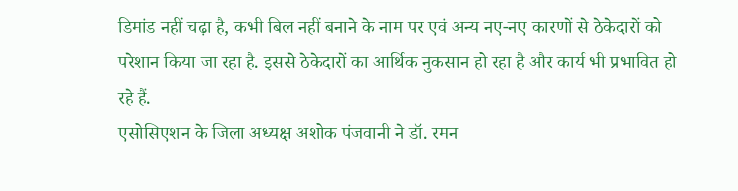डिमांड नहीं चढ़ा है, कभी बिल नहीं बनाने के नाम पर एवं अन्य नए-नए कारणों से ठेकेदारों को परेशान किया जा रहा है. इससे ठेकेदारों का आर्थिक नुकसान हो रहा है और कार्य भी प्रभावित हो रहे हैं.
एसोसिएशन के जिला अध्यक्ष अशोक पंजवानी ने डॉ. रमन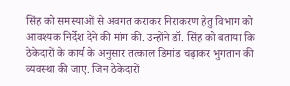सिंह को समस्याओं से अवगत कराकर निराकरण हेतु विभाग को आवश्यक निर्देश देने की मांग की. उन्होंने डॉ. सिंह को बताया कि ठेकेदारों के कार्य के अनुसार तत्काल डिमांड चढ़ाकर भुगतान की व्यवस्था की जाए. जिन ठेकेदारों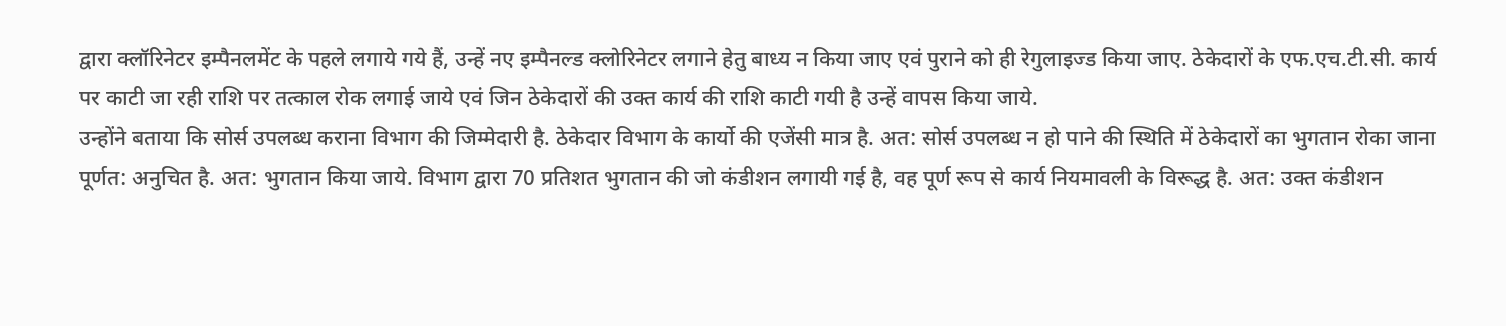द्वारा क्लॉरिनेटर इम्पैनलमेंट के पहले लगाये गये हैं, उन्हें नए इम्पैनल्ड क्लोरिनेटर लगाने हेतु बाध्य न किया जाए एवं पुराने को ही रेगुलाइज्ड किया जाए. ठेकेदारों के एफ.एच.टी.सी. कार्य पर काटी जा रही राशि पर तत्काल रोक लगाई जाये एवं जिन ठेकेदारों की उक्त कार्य की राशि काटी गयी है उन्हें वापस किया जाये.
उन्होंने बताया कि सोर्स उपलब्ध कराना विभाग की जिम्मेदारी है. ठेकेदार विभाग के कार्यो की एजेंसी मात्र है. अत: सोर्स उपलब्ध न हो पाने की स्थिति में ठेकेदारों का भुगतान रोका जाना पूर्णत: अनुचित है. अत: भुगतान किया जाये. विभाग द्वारा 70 प्रतिशत भुगतान की जो कंडीशन लगायी गई है, वह पूर्ण रूप से कार्य नियमावली के विरूद्ध है. अत: उक्त कंडीशन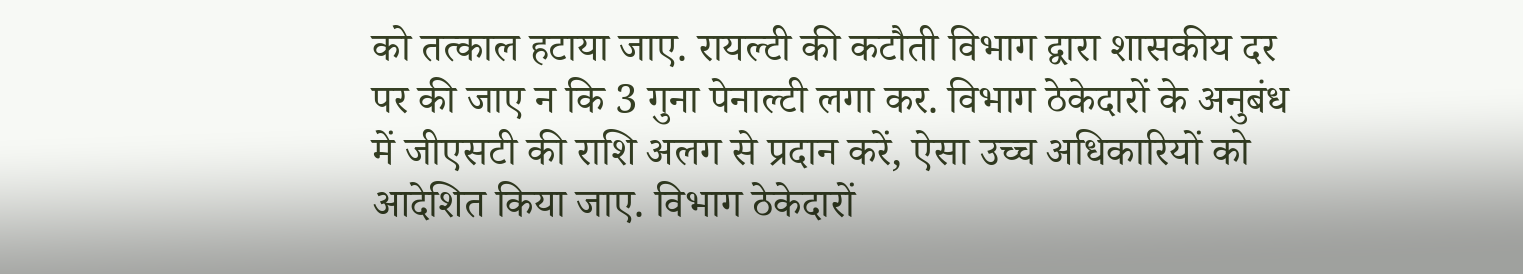को तत्काल हटाया जाए. रायल्टी की कटौती विभाग द्वारा शासकीय दर पर की जाए न कि 3 गुना पेनाल्टी लगा कर. विभाग ठेकेदारों के अनुबंध में जीएसटी की राशि अलग से प्रदान करें, ऐसा उच्च अधिकारियों को आदेशित किया जाए. विभाग ठेकेदारों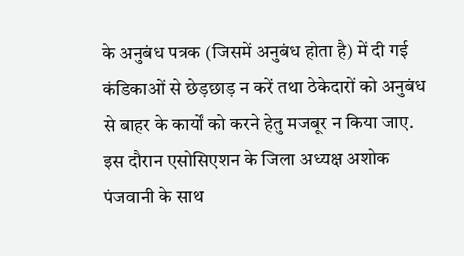के अनुबंध पत्रक (जिसमें अनुबंध होता है) में दी गई कंडिकाओं से छेड़छाड़ न करें तथा ठेकेदारों को अनुबंध से बाहर के कार्यों को करने हेतु मजबूर न किया जाए.
इस दौरान एसोसिएशन के जिला अध्यक्ष अशोक पंजवानी के साथ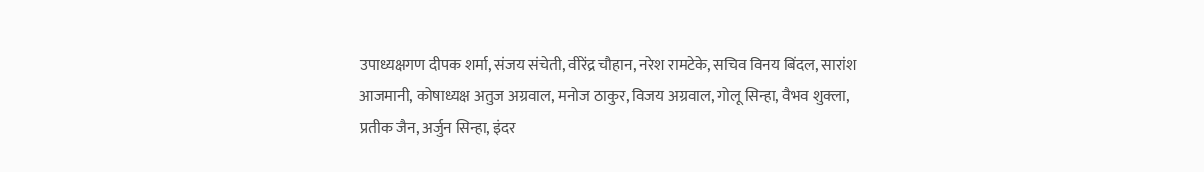उपाध्यक्षगण दीपक शर्मा, संजय संचेती, वीरेंद्र चौहान, नरेश रामटेके, सचिव विनय बिंदल, सारांश आजमानी, कोषाध्यक्ष अतुज अग्रवाल, मनोज ठाकुर, विजय अग्रवाल, गोलू सिन्हा, वैभव शुक्ला, प्रतीक जैन, अर्जुन सिन्हा, इंदर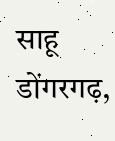साहू डोंगरगढ़,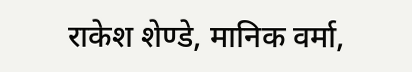राकेश शेण्डे, मानिक वर्मा,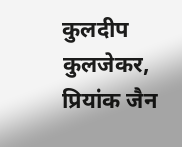कुलदीप कुलजेकर, प्रियांक जैन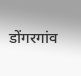डोंगरगांव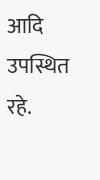आदि उपस्थित रहे.